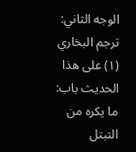الوجه الثاني: ترجم البخاري (١) على هذا الحديث باب: ما يكره من التبتل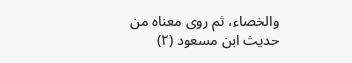والخصاء، ثم روى معناه من حديث ابن مسعود (٢)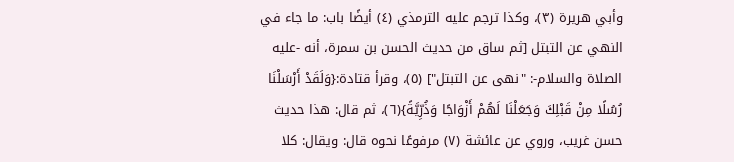وأبي هريرة (٣)، وكذا ترجم عليه الترمذي (٤) أيضًا باب: ما جاء في النهي عن التبتل [ثم ساق من حديث الحسن بن سمرة، أنه -عليه الصلاة والسلام-: "نهى عن التبتل"] (٥)، وقرأ قتادة:{وَلَقَدْ أَرْسَلْنَا رُسُلًا مِنْ قَبْلِكَ وَجَعَلْنَا لَهُمْ أَزْوَاجًا وَذُرِّيَّةً}(٦)، ثم قال: هذا حديث حسن غريب، وروي عن عائشة (٧) مرفوعًا نحوه قال: ويقال: كلا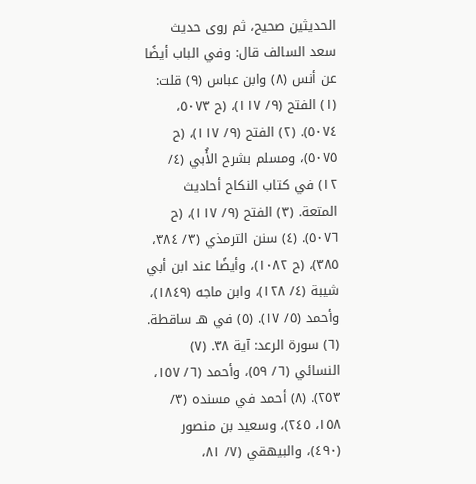الحديثين صحيح، ثم روى حديث سعد السالف قال: وفي الباب أيضًا عن أنس (٨) وابن عباس (٩) قلت:
(١) الفتح (٩/ ١١٧)، (ح ٥٠٧٣، ٥٠٧٤). (٢) الفتح (٩/ ١١٧)، (ح ٥٠٧٥)، ومسلم بشرح الأُبي (٤/ ١٢) في كتاب النكاح أحاديث المتعة. (٣) الفتح (٩/ ١١٧)، (ح ٥٠٧٦). (٤) سنن الترمذي (٣/ ٣٨٤، ٣٨٥)، (ح ١٠٨٢)، وأيضًا عند ابن أبي شيبة (٤/ ١٢٨)، وابن ماجه (١٨٤٩)، وأحمد (٥/ ١٧). (٥) في هـ ساقطة. (٦) سورة الرعد: آية ٣٨. (٧) النسائي (٦/ ٥٩)، وأحمد (٦/ ١٥٧، ٢٥٣). (٨) أحمد في مسنده (٣/ ١٥٨، ٢٤٥)، وسعيد بن منصور (٤٩٠)، والبيهقي (٧/ ٨١،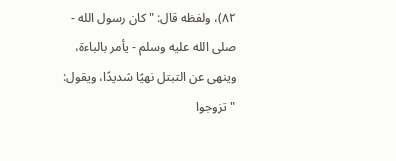٨٢)، ولفظه قال: "كان رسول الله - صلى الله عليه وسلم - يأمر بالباءة، وينهى عن التبتل نهيًا شديدًا، ويقول: "تزوجوا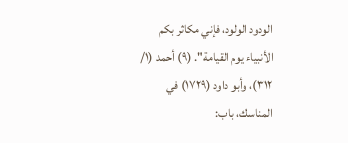الودود الولود، فإني مكاثر بكم الأنبياء يوم القيامة". (٩) أحمد (١/ ٣١٢)، وأبو داود (١٧٢٩) في المناسك، باب: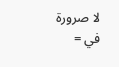لا صرورة في =